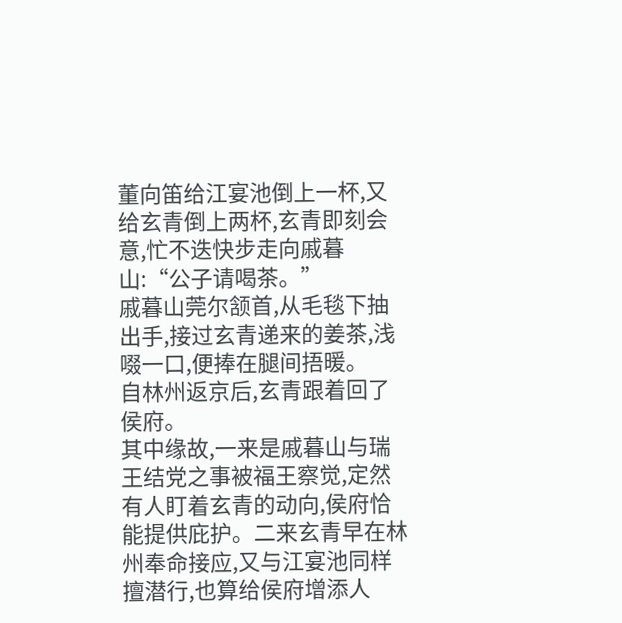董向笛给江宴池倒上一杯,又给玄青倒上两杯,玄青即刻会意,忙不迭快步走向戚暮山:“公子请喝茶。”
戚暮山莞尔颔首,从毛毯下抽出手,接过玄青递来的姜茶,浅啜一口,便捧在腿间捂暖。
自林州返京后,玄青跟着回了侯府。
其中缘故,一来是戚暮山与瑞王结党之事被福王察觉,定然有人盯着玄青的动向,侯府恰能提供庇护。二来玄青早在林州奉命接应,又与江宴池同样擅潜行,也算给侯府增添人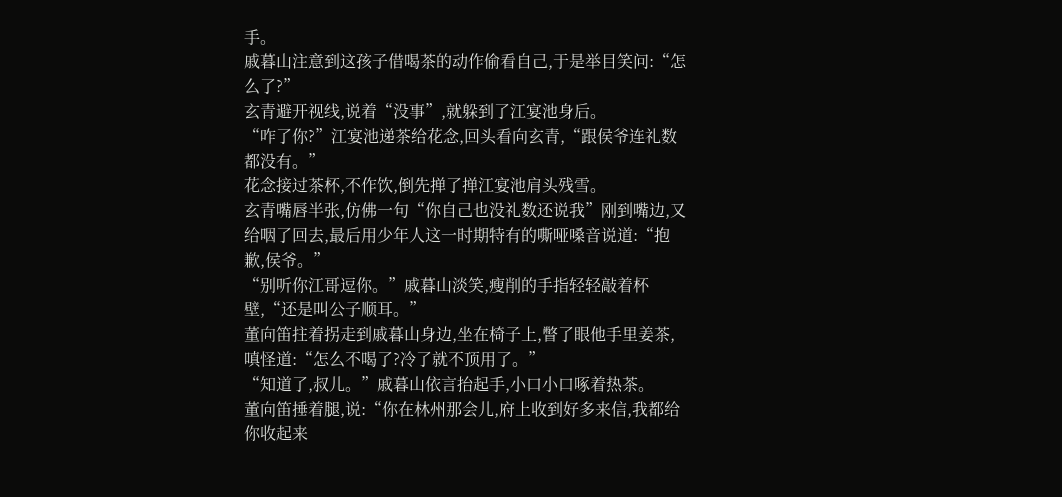手。
戚暮山注意到这孩子借喝茶的动作偷看自己,于是举目笑问:“怎么了?”
玄青避开视线,说着“没事”,就躲到了江宴池身后。
“咋了你?”江宴池递茶给花念,回头看向玄青,“跟侯爷连礼数都没有。”
花念接过茶杯,不作饮,倒先掸了掸江宴池肩头残雪。
玄青嘴唇半张,仿佛一句“你自己也没礼数还说我”刚到嘴边,又给咽了回去,最后用少年人这一时期特有的嘶哑嗓音说道:“抱歉,侯爷。”
“别听你江哥逗你。”戚暮山淡笑,瘦削的手指轻轻敲着杯壁,“还是叫公子顺耳。”
董向笛拄着拐走到戚暮山身边,坐在椅子上,瞥了眼他手里姜茶,嗔怪道:“怎么不喝了?冷了就不顶用了。”
“知道了,叔儿。”戚暮山依言抬起手,小口小口啄着热茶。
董向笛捶着腿,说:“你在林州那会儿,府上收到好多来信,我都给你收起来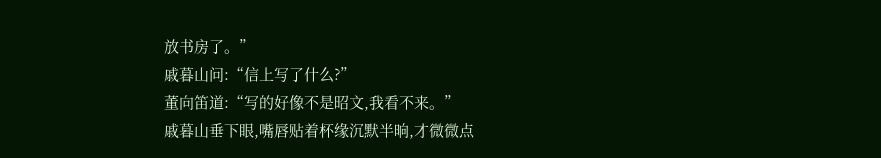放书房了。”
戚暮山问:“信上写了什么?”
董向笛道:“写的好像不是昭文,我看不来。”
戚暮山垂下眼,嘴唇贴着杯缘沉默半晌,才微微点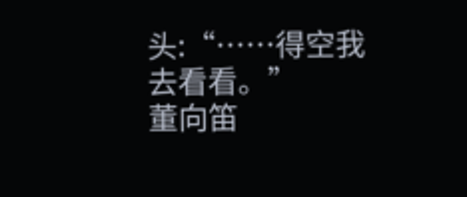头:“……得空我去看看。”
董向笛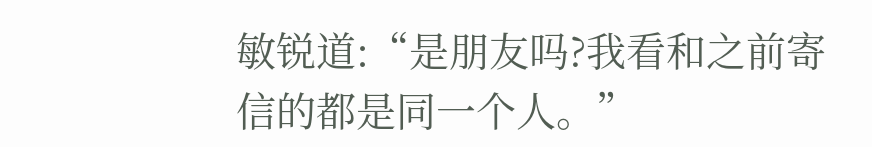敏锐道:“是朋友吗?我看和之前寄信的都是同一个人。”